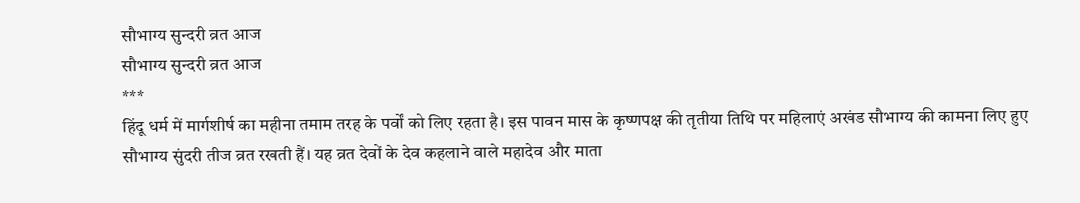सौभाग्य सुन्दरी व्रत आज
सौभाग्य सुन्दरी व्रत आज
***
हिंदू धर्म में मार्गशीर्ष का महीना तमाम तरह के पर्वों को लिए रहता है। इस पावन मास के कृष्णपक्ष की तृतीया तिथि पर महिलाएं अखंड सौभाग्य की कामना लिए हुए सौभाग्य सुंदरी तीज व्रत रखती हैं। यह व्रत देवों के देव कहलाने वाले महादेव और माता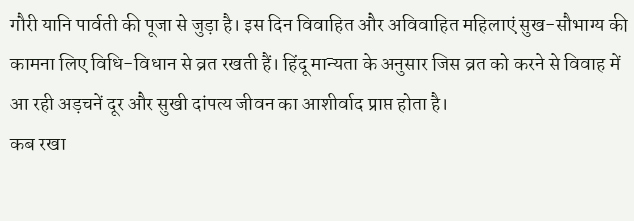गौरी यानि पार्वती की पूजा से जुड़ा है। इस दिन विवाहित और अविवाहित महिलाएं सुख-सौभाग्य की कामना लिए विधि-विधान से व्रत रखती हैं। हिंदू मान्यता के अनुसार जिस व्रत को करने से विवाह में आ रही अड़चनें दूर और सुखी दांपत्य जीवन का आशीर्वाद प्राप्त होता है।
कब रखा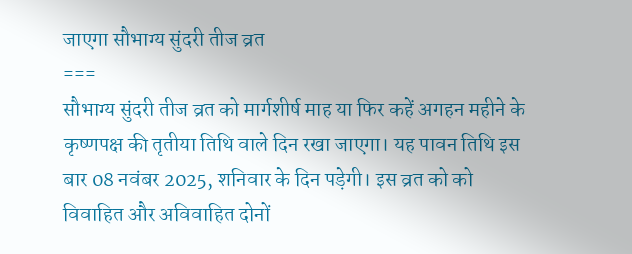जाएगा सौभाग्य सुंदरी तीज व्रत
===
सौभाग्य सुंदरी तीज व्रत को मार्गशीर्ष माह या फिर कहें अगहन महीने के कृष्णपक्ष की तृतीया तिथि वाले दिन रखा जाएगा। यह पावन तिथि इस बार 08 नवंबर 2025, शनिवार के दिन पड़ेगी। इस व्रत को को विवाहित और अविवाहित दोनों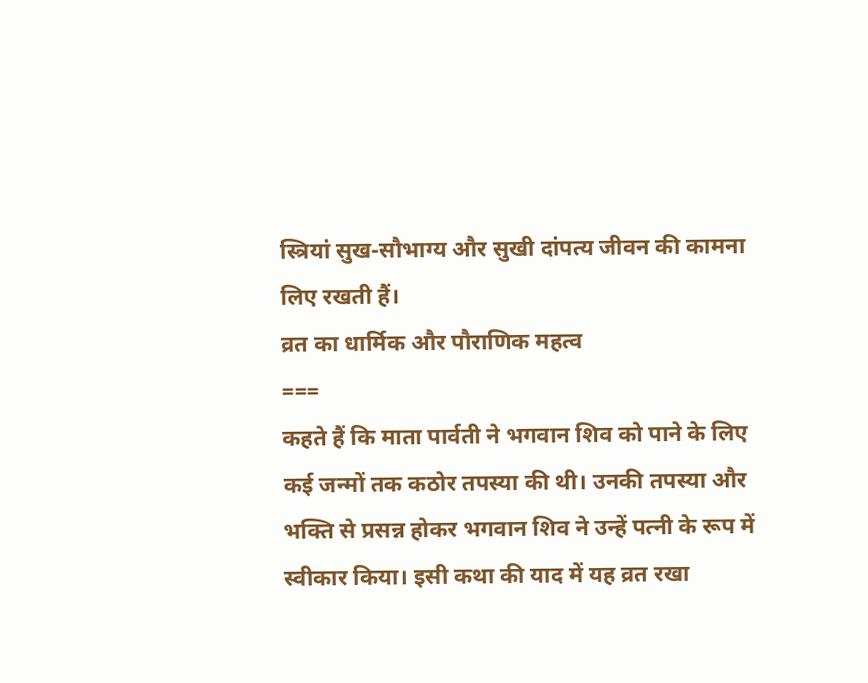स्त्रियां सुख-सौभाग्य और सुखी दांपत्य जीवन की कामना लिए रखती हैं।
व्रत का धार्मिक और पौराणिक महत्व
===
कहते हैं कि माता पार्वती ने भगवान शिव को पाने के लिए कई जन्मों तक कठोर तपस्या की थी। उनकी तपस्या और भक्ति से प्रसन्न होकर भगवान शिव ने उन्हें पत्नी के रूप में स्वीकार किया। इसी कथा की याद में यह व्रत रखा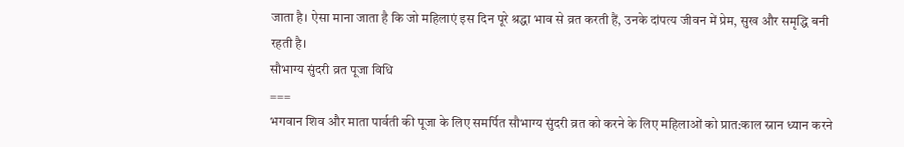जाता है। ऐसा माना जाता है कि जो महिलाएं इस दिन पूरे श्रद्धा भाव से व्रत करती हैं, उनके दांपत्य जीवन में प्रेम, सुख और समृद्धि बनी रहती है।
सौभाग्य सुंदरी व्रत पूजा विधि
===
भगवान शिव और माता पार्वती की पूजा के लिए समर्पित सौभाग्य सुंदरी व्रत को करने के लिए महिलाओं को प्रात:काल स्नान ध्यान करने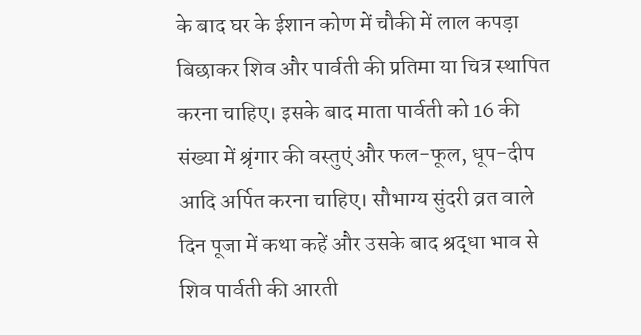के बाद घर के ईशान कोण में चौकी में लाल कपड़ा बिछाकर शिव और पार्वती की प्रतिमा या चित्र स्थापित करना चाहिए। इसके बाद माता पार्वती को 16 की संख्या में श्रृंगार की वस्तुएं और फल-फूल, धूप-दीप आदि अर्पित करना चाहिए। सौभाग्य सुंदरी व्रत वाले दिन पूजा में कथा कहें और उसके बाद श्रद्धा भाव से शिव पार्वती की आरती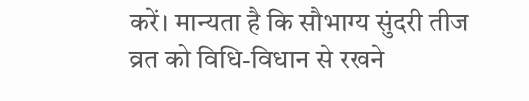करें। मान्यता है कि सौभाग्य सुंदरी तीज व्रत को विधि-विधान से रखने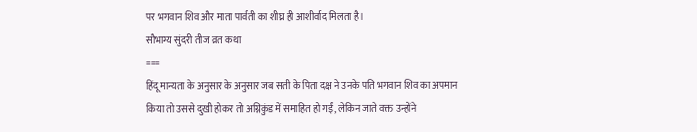पर भगवान शिव और माता पार्वती का शीघ्र ही आशीर्वाद मिलता है।
सौभाग्य सुंदरी तीज व्रत कथा
===
हिंदू मान्यता के अनुसार के अनुसार जब सती के पिता दक्ष ने उनके पति भगवान शिव का अपमान किया तो उससे दुखी होकर तो अग्निकुंड में समाहित हो गईं, लेकिन जाते वक्त उन्होंने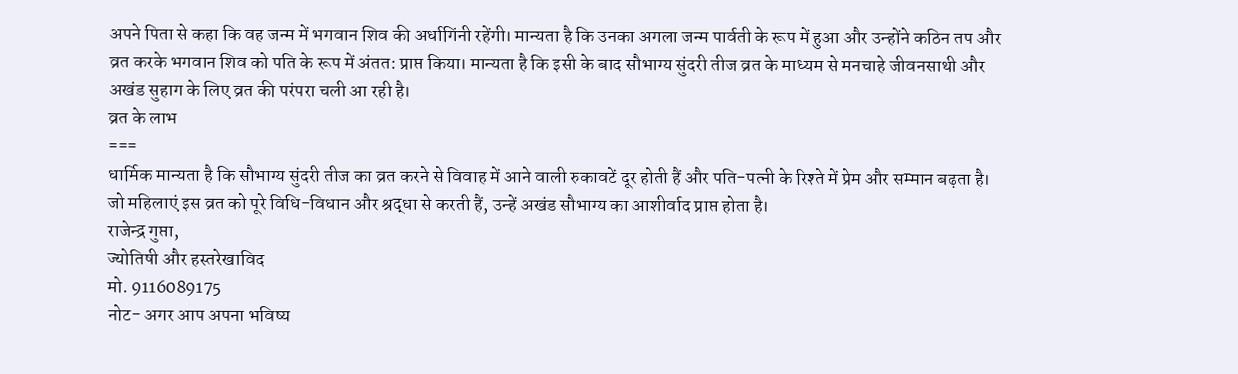अपने पिता से कहा कि वह जन्म में भगवान शिव की अर्धागिंनी रहेंगी। मान्यता है कि उनका अगला जन्म पार्वती के रूप में हुआ और उन्होंने कठिन तप और व्रत करके भगवान शिव को पति के रूप में अंतत: प्राप्त किया। मान्यता है कि इसी के बाद सौभाग्य सुंदरी तीज व्रत के माध्यम से मनचाहे जीवनसाथी और अखंड सुहाग के लिए व्रत की परंपरा चली आ रही है।
व्रत के लाभ
===
धार्मिक मान्यता है कि सौभाग्य सुंदरी तीज का व्रत करने से विवाह में आने वाली रुकावटें दूर होती हैं और पति-पत्नी के रिश्ते में प्रेम और सम्मान बढ़ता है। जो महिलाएं इस व्रत को पूरे विधि-विधान और श्रद्धा से करती हैं, उन्हें अखंड सौभाग्य का आशीर्वाद प्राप्त होता है।
राजेन्द्र गुप्ता,
ज्योतिषी और हस्तरेखाविद
मो. 9116089175
नोट- अगर आप अपना भविष्य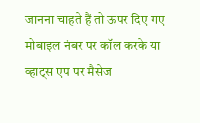जानना चाहते हैं तो ऊपर दिए गए मोबाइल नंबर पर कॉल करके या व्हाट्स एप पर मैसेज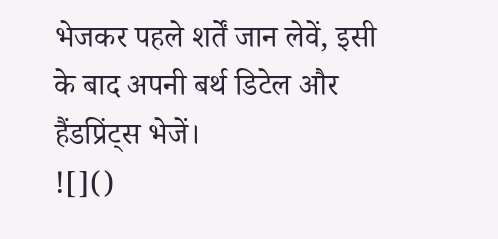भेजकर पहले शर्तें जान लेवें, इसी के बाद अपनी बर्थ डिटेल और हैंडप्रिंट्स भेजें।
![]()